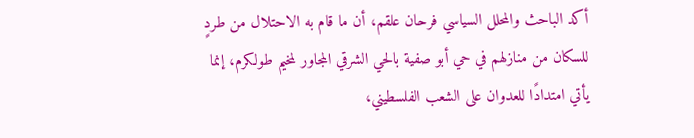أكد الباحث والمحلل السياسي فرحان علقم، أن ما قام به الاحتلال من طردٍ للسكان من منازلهم في حي أبو صفية بالحي الشرقي المجاور لمخيم طولكرم، إنما يأتي امتدادًا للعدوان على الشعب الفلسطيني،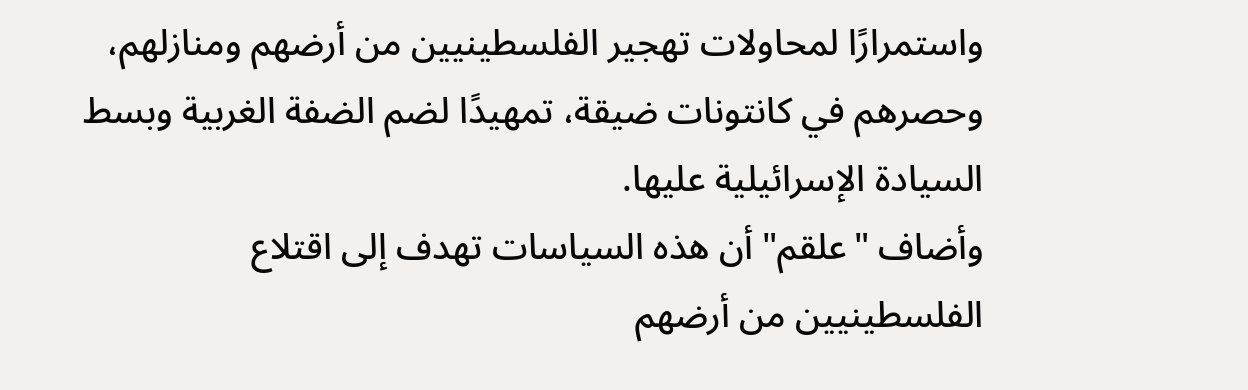واستمرارًا لمحاولات تهجير الفلسطينيين من أرضهم ومنازلهم، وحصرهم في كانتونات ضيقة، تمهيدًا لضم الضفة الغربية وبسط السيادة الإسرائيلية عليها.
وأضاف "علقم" أن هذه السياسات تهدف إلى اقتلاع الفلسطينيين من أرضهم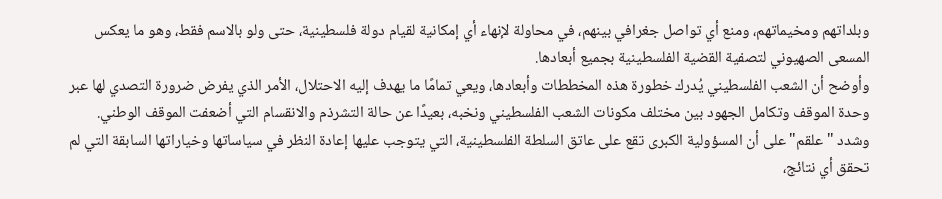وبلداتهم ومخيماتهم، ومنع أي تواصل جغرافي بينهم، في محاولة لإنهاء أي إمكانية لقيام دولة فلسطينية، حتى ولو بالاسم فقط، وهو ما يعكس المسعى الصهيوني لتصفية القضية الفلسطينية بجميع أبعادها.
وأوضح أن الشعب الفلسطيني يُدرك خطورة هذه المخططات وأبعادها، ويعي تمامًا ما يهدف إليه الاحتلال، الأمر الذي يفرض ضرورة التصدي لها عبر وحدة الموقف وتكامل الجهود بين مختلف مكونات الشعب الفلسطيني ونخبه، بعيدًا عن حالة التشرذم والانقسام التي أضعفت الموقف الوطني.
وشدد "علقم" على أن المسؤولية الكبرى تقع على عاتق السلطة الفلسطينية، التي يتوجب عليها إعادة النظر في سياساتها وخياراتها السابقة التي لم تحقق أي نتائج،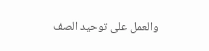والعمل على توحيد الصف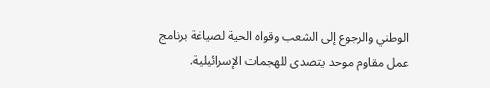الوطني والرجوع إلى الشعب وقواه الحية لصياغة برنامج عمل مقاوم موحد يتصدى للهجمات الإسرائيلية.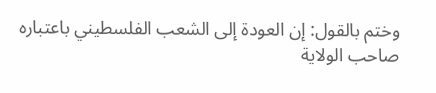وختم بالقول: إن العودة إلى الشعب الفلسطيني باعتباره صاحب الولاية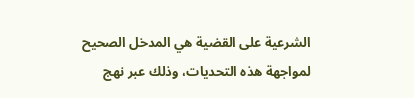الشرعية على القضية هي المدخل الصحيح لمواجهة هذه التحديات، وذلك عبر نهج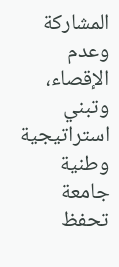المشاركة وعدم الإقصاء، وتبني استراتيجية وطنية جامعة تحفظ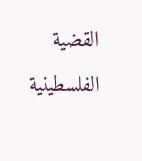القضية الفلسطينية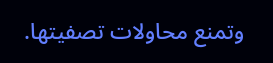وتمنع محاولات تصفيتها.